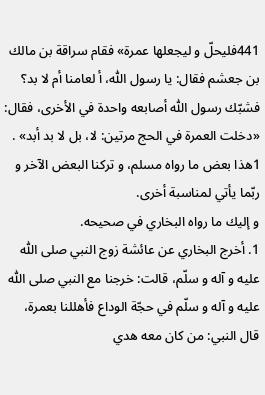441فليحلّ و ليجعلها عمرة» فقام سراقة بن مالك بن جعشم فقال: يا رسول اللّٰه، أ لعامنا أم لا بد؟ فشبّك رسول اللّٰه أصابعه واحدة في الأخرى، فقال: «دخلت العمرة في الحج مرتين: لا، بل لا بد أبد» . 1هذا بعض ما رواه مسلم، و تركنا البعض الآخر و ربّما يأتي لمناسبة أخرى.
و إليك ما رواه البخاري في صحيحه.
1. أخرج البخاري عن عائشة زوج النبي صلى اللّٰه عليه و آله و سلّم، قالت: خرجنا مع النبي صلى اللّٰه عليه و آله و سلّم في حجّة الوداع فأهللنا بعمرة، قال النبي: من كان معه هدي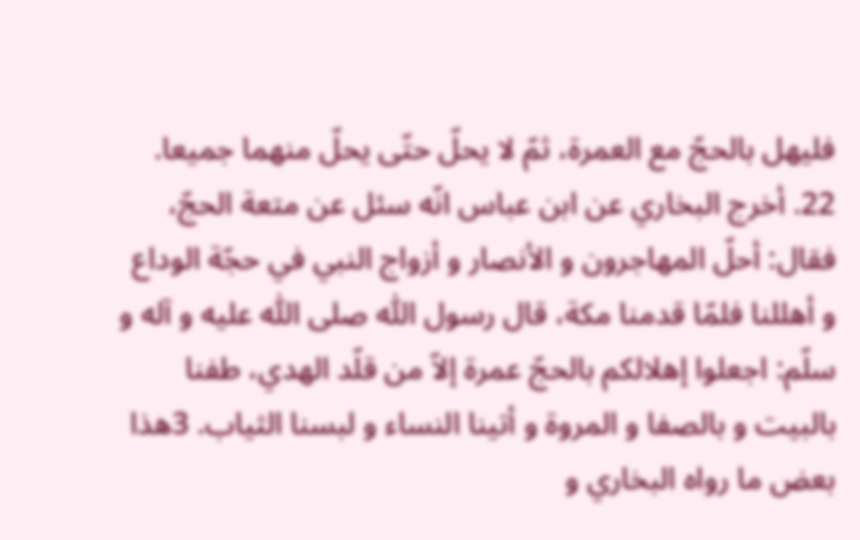فليهل بالحجّ مع العمرة، ثمّ لا يحلّ حتّى يحلّ منهما جميعا. 22. أخرج البخاري عن ابن عباس انّه سئل عن متعة الحجّ، فقال: أحلّ المهاجرون و الأنصار و أزواج النبي في حجّة الوداع و أهللنا فلمّا قدمنا مكة، قال رسول اللّٰه صلى اللّٰه عليه و آله و سلّم: اجعلوا إهلالكم بالحجّ عمرة إلاّ من قلّد الهدي، طفنا بالبيت و بالصفا و المروة و أتينا النساء و لبسنا الثياب. 3هذا بعض ما رواه البخاري و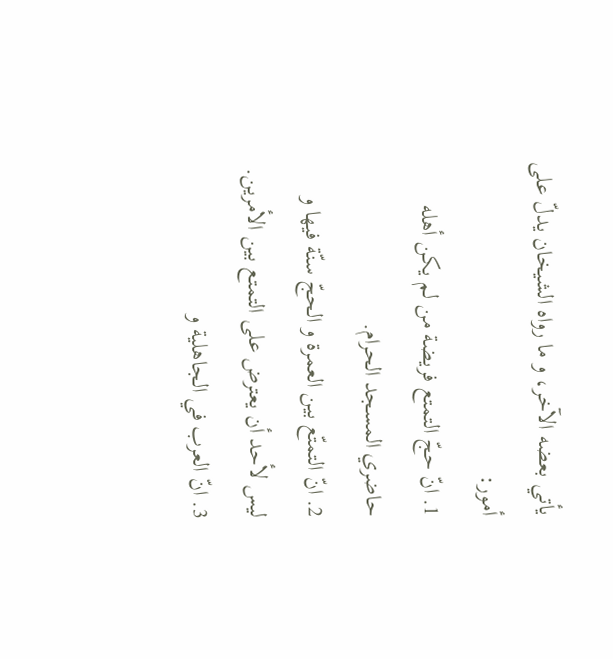يأتي بعضه الآخر، و ما رواه الشيخان يدلّ على أمور:
1. انّ حجّ التمتع فريضة من لم يكن أهله حاضري المسجد الحرام.
2. انّ التمتّع بين العمرة و الحجّ سنّة فيها و ليس لأحد أن يعترض على التمتع بين الأمرين.
3. انّ العرب في الجاهلية و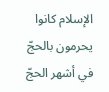الإسلام كانوا يحرمون بالحجّ في أشهر الحجّ